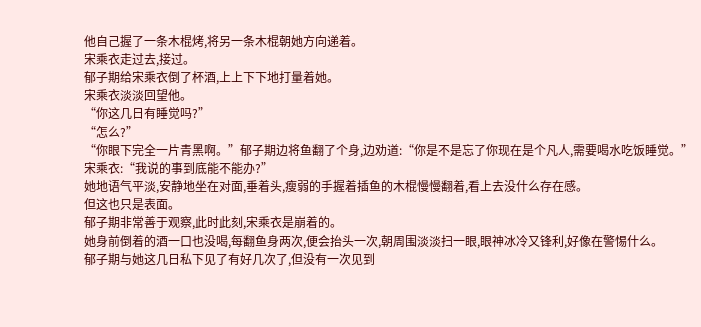他自己握了一条木棍烤,将另一条木棍朝她方向递着。
宋乘衣走过去,接过。
郁子期给宋乘衣倒了杯酒,上上下下地打量着她。
宋乘衣淡淡回望他。
“你这几日有睡觉吗?”
“怎么?”
“你眼下完全一片青黑啊。”郁子期边将鱼翻了个身,边劝道:“你是不是忘了你现在是个凡人,需要喝水吃饭睡觉。”
宋乘衣:“我说的事到底能不能办?”
她地语气平淡,安静地坐在对面,垂着头,瘦弱的手握着插鱼的木棍慢慢翻着,看上去没什么存在感。
但这也只是表面。
郁子期非常善于观察,此时此刻,宋乘衣是崩着的。
她身前倒着的酒一口也没喝,每翻鱼身两次,便会抬头一次,朝周围淡淡扫一眼,眼神冰冷又锋利,好像在警惕什么。
郁子期与她这几日私下见了有好几次了,但没有一次见到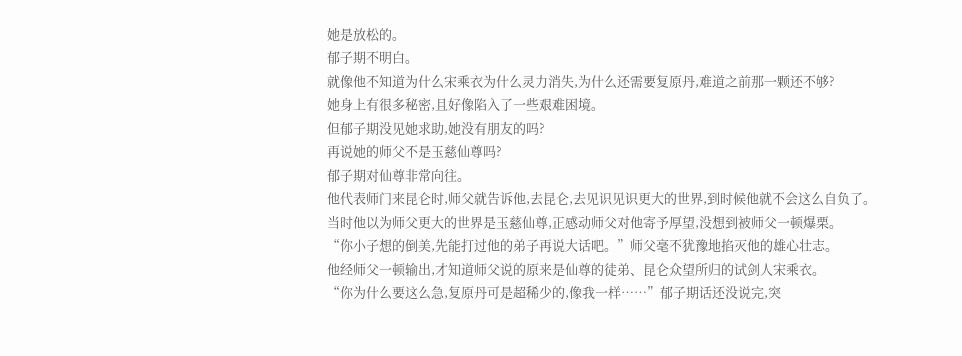她是放松的。
郁子期不明白。
就像他不知道为什么宋乘衣为什么灵力消失,为什么还需要复原丹,难道之前那一颗还不够?
她身上有很多秘密,且好像陷入了一些艰难困境。
但郁子期没见她求助,她没有朋友的吗?
再说她的师父不是玉慈仙尊吗?
郁子期对仙尊非常向往。
他代表师门来昆仑时,师父就告诉他,去昆仑,去见识见识更大的世界,到时候他就不会这么自负了。
当时他以为师父更大的世界是玉慈仙尊,正感动师父对他寄予厚望,没想到被师父一顿爆栗。
“你小子想的倒美,先能打过他的弟子再说大话吧。”师父毫不犹豫地掐灭他的雄心壮志。
他经师父一顿输出,才知道师父说的原来是仙尊的徒弟、昆仑众望所归的试剑人宋乘衣。
“你为什么要这么急,复原丹可是超稀少的,像我一样……”郁子期话还没说完,突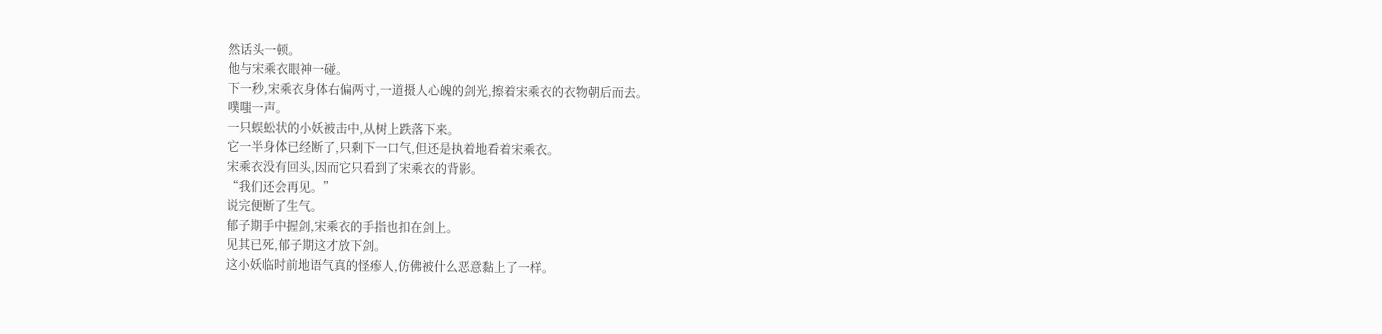然话头一顿。
他与宋乘衣眼神一碰。
下一秒,宋乘衣身体右偏两寸,一道摄人心魄的剑光,擦着宋乘衣的衣物朝后而去。
噗嗤一声。
一只蜈蚣状的小妖被击中,从树上跌落下来。
它一半身体已经断了,只剩下一口气,但还是执着地看着宋乘衣。
宋乘衣没有回头,因而它只看到了宋乘衣的背影。
“我们还会再见。”
说完便断了生气。
郁子期手中握剑,宋乘衣的手指也扣在剑上。
见其已死,郁子期这才放下剑。
这小妖临时前地语气真的怪瘆人,仿佛被什么恶意黏上了一样。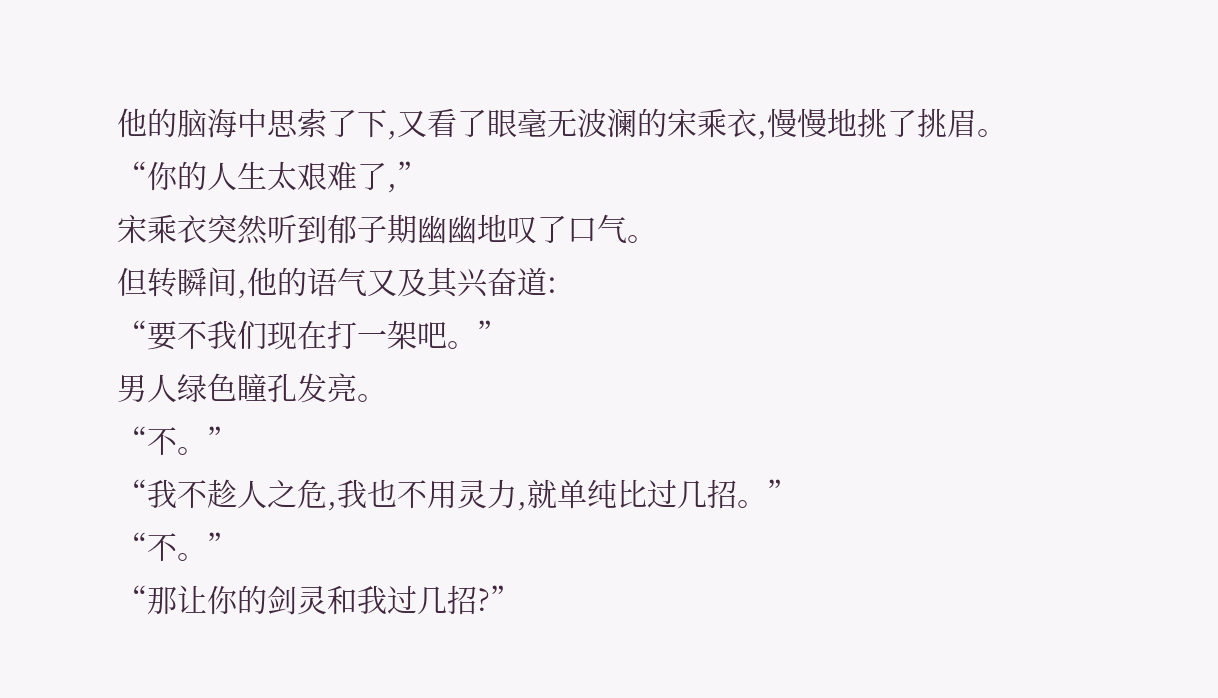他的脑海中思索了下,又看了眼毫无波澜的宋乘衣,慢慢地挑了挑眉。
“你的人生太艰难了,”
宋乘衣突然听到郁子期幽幽地叹了口气。
但转瞬间,他的语气又及其兴奋道:
“要不我们现在打一架吧。”
男人绿色瞳孔发亮。
“不。”
“我不趁人之危,我也不用灵力,就单纯比过几招。”
“不。”
“那让你的剑灵和我过几招?”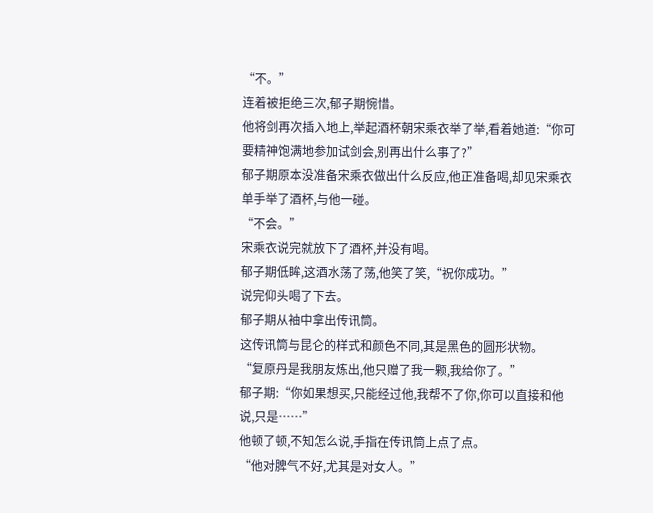“不。”
连着被拒绝三次,郁子期惋惜。
他将剑再次插入地上,举起酒杯朝宋乘衣举了举,看着她道:“你可要精神饱满地参加试剑会,别再出什么事了?”
郁子期原本没准备宋乘衣做出什么反应,他正准备喝,却见宋乘衣单手举了酒杯,与他一碰。
“不会。”
宋乘衣说完就放下了酒杯,并没有喝。
郁子期低眸,这酒水荡了荡,他笑了笑,“祝你成功。”
说完仰头喝了下去。
郁子期从袖中拿出传讯筒。
这传讯筒与昆仑的样式和颜色不同,其是黑色的圆形状物。
“复原丹是我朋友炼出,他只赠了我一颗,我给你了。”
郁子期:“你如果想买,只能经过他,我帮不了你,你可以直接和他说,只是……”
他顿了顿,不知怎么说,手指在传讯筒上点了点。
“他对脾气不好,尤其是对女人。”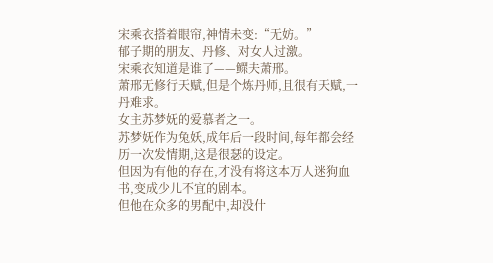宋乘衣搭着眼帘,神情未变:“无妨。”
郁子期的朋友、丹修、对女人过激。
宋乘衣知道是谁了——鳏夫萧邢。
萧邢无修行天赋,但是个炼丹师,且很有天赋,一丹难求。
女主苏梦妩的爱慕者之一。
苏梦妩作为兔妖,成年后一段时间,每年都会经历一次发情期,这是很瑟的设定。
但因为有他的存在,才没有将这本万人迷狗血书,变成少儿不宜的剧本。
但他在众多的男配中,却没什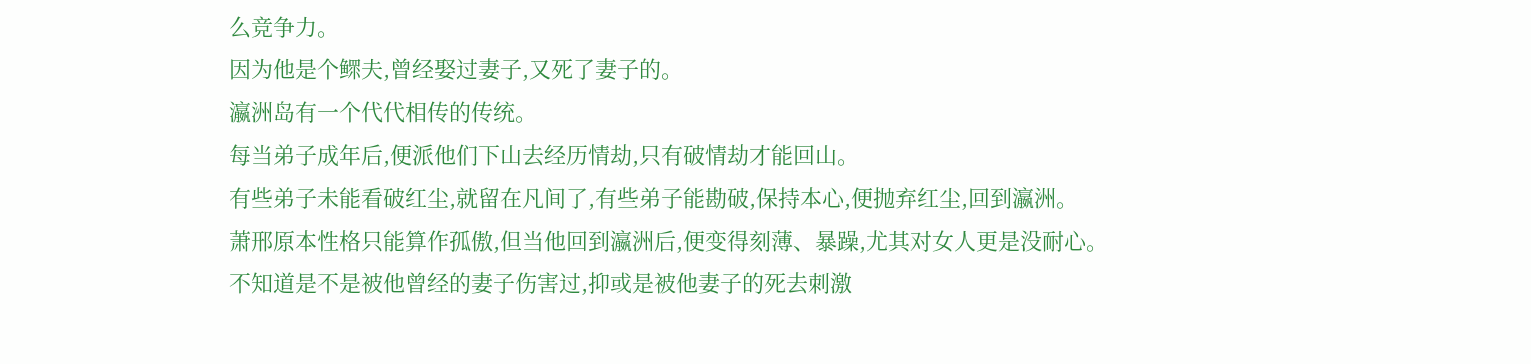么竞争力。
因为他是个鳏夫,曾经娶过妻子,又死了妻子的。
瀛洲岛有一个代代相传的传统。
每当弟子成年后,便派他们下山去经历情劫,只有破情劫才能回山。
有些弟子未能看破红尘,就留在凡间了,有些弟子能勘破,保持本心,便抛弃红尘,回到瀛洲。
萧邢原本性格只能算作孤傲,但当他回到瀛洲后,便变得刻薄、暴躁,尤其对女人更是没耐心。
不知道是不是被他曾经的妻子伤害过,抑或是被他妻子的死去刺激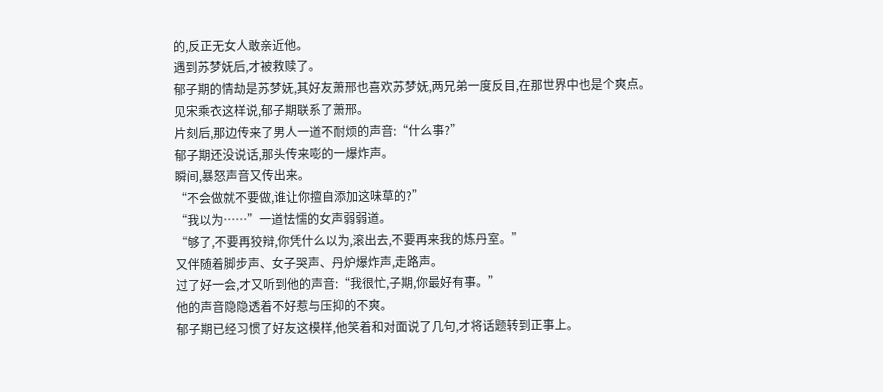的,反正无女人敢亲近他。
遇到苏梦妩后,才被救赎了。
郁子期的情劫是苏梦妩,其好友萧邢也喜欢苏梦妩,两兄弟一度反目,在那世界中也是个爽点。
见宋乘衣这样说,郁子期联系了萧邢。
片刻后,那边传来了男人一道不耐烦的声音:“什么事?”
郁子期还没说话,那头传来嘭的一爆炸声。
瞬间,暴怒声音又传出来。
“不会做就不要做,谁让你擅自添加这味草的?”
“我以为……”一道怯懦的女声弱弱道。
“够了,不要再狡辩,你凭什么以为,滚出去,不要再来我的炼丹室。”
又伴随着脚步声、女子哭声、丹炉爆炸声,走路声。
过了好一会,才又听到他的声音:“我很忙,子期,你最好有事。”
他的声音隐隐透着不好惹与压抑的不爽。
郁子期已经习惯了好友这模样,他笑着和对面说了几句,才将话题转到正事上。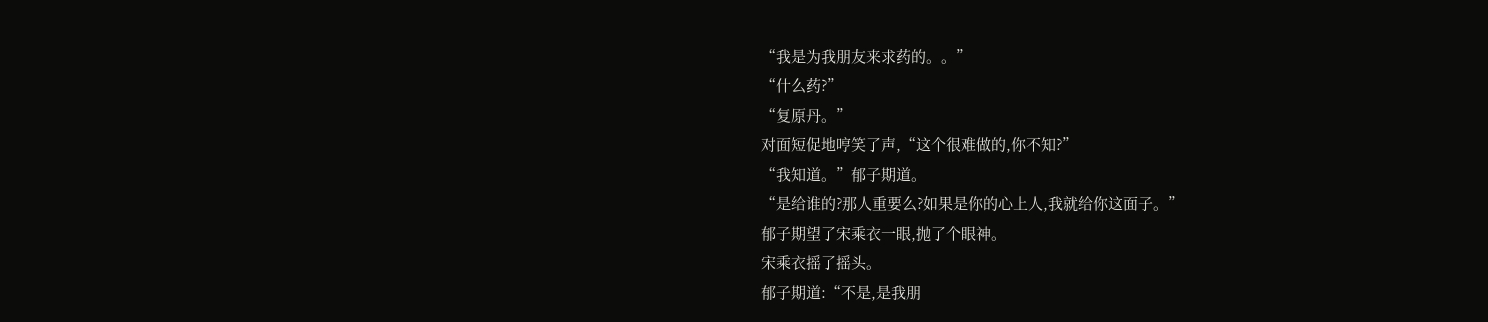“我是为我朋友来求药的。。”
“什么药?”
“复原丹。”
对面短促地哼笑了声,“这个很难做的,你不知?”
“我知道。”郁子期道。
“是给谁的?那人重要么?如果是你的心上人,我就给你这面子。”
郁子期望了宋乘衣一眼,抛了个眼神。
宋乘衣摇了摇头。
郁子期道:“不是,是我朋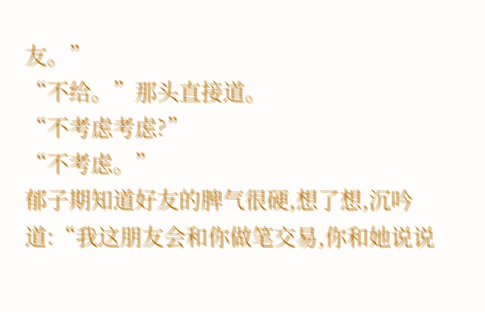友。”
“不给。”那头直接道。
“不考虑考虑?”
“不考虑。”
郁子期知道好友的脾气很硬,想了想,沉吟道:“我这朋友会和你做笔交易,你和她说说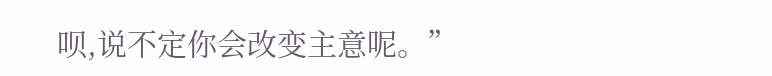呗,说不定你会改变主意呢。”